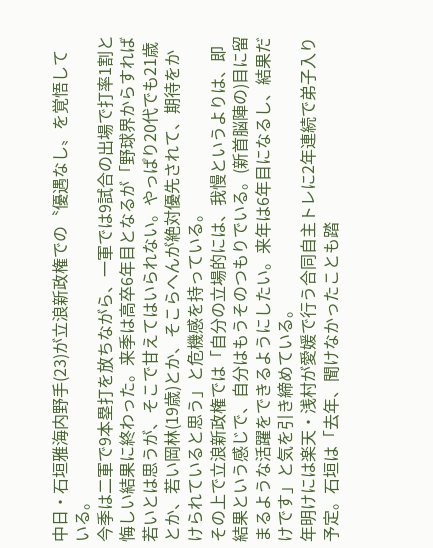中日・石垣雅海内野手(23)が立浪新政権での〝優遇なし〟を覚悟している。
今季は二軍で9本塁打を放ちながら、一軍では9試合の出場で打率1割と悔しい結果に終わった。来季は高卒6年目となるが「野球界からすれば若いとは思うが、そこで甘えてはいられない。やっぱり20代でも21歳とか、若い岡林(19歳)とか、そこらへんが絶対優先されて、期待をかけられていると思う」と危機感を持っている。
その上で立浪新政権では「自分の立場的には、我慢というよりは、即結果という感じで、自分はもうそのつもりでいる。(新首脳陣の)目に留まるような活躍をできるようにしたい。来年は6年目になるし、結果だけです」と気を引き締めている。
年明けには楽天・浅村が愛媛で行う合同自主トレに2年連続で弟子入り予定。石垣は「去年、聞けなかったことも踏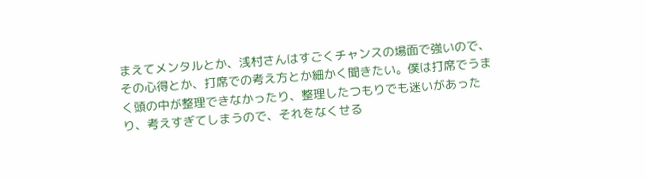まえてメンタルとか、浅村さんはすごくチャンスの場面で強いので、その心得とか、打席での考え方とか細かく聞きたい。僕は打席でうまく頭の中が整理できなかったり、整理したつもりでも迷いがあったり、考えすぎてしまうので、それをなくせる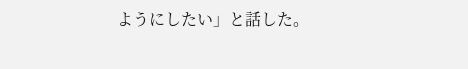ようにしたい」と話した。